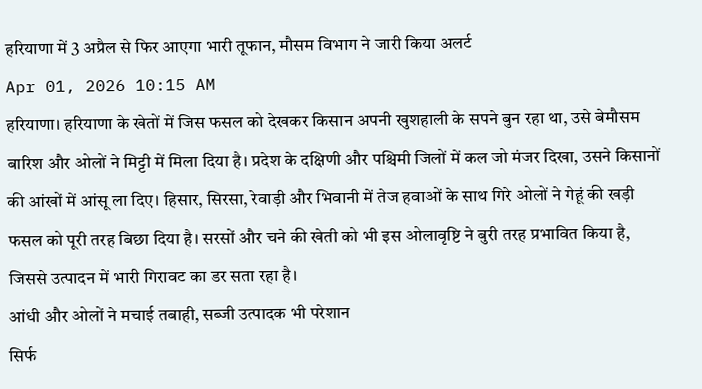हरियाणा में 3 अप्रैल से फिर आएगा भारी तूफान, मौसम विभाग ने जारी किया अलर्ट
Apr 01, 2026 10:15 AM
हरियाणा। हरियाणा के खेतों में जिस फसल को देखकर किसान अपनी खुशहाली के सपने बुन रहा था, उसे बेमौसम बारिश और ओलों ने मिट्टी में मिला दिया है। प्रदेश के दक्षिणी और पश्चिमी जिलों में कल जो मंजर दिखा, उसने किसानों की आंखों में आंसू ला दिए। हिसार, सिरसा, रेवाड़ी और भिवानी में तेज हवाओं के साथ गिरे ओलों ने गेहूं की खड़ी फसल को पूरी तरह बिछा दिया है। सरसों और चने की खेती को भी इस ओलावृष्टि ने बुरी तरह प्रभावित किया है, जिससे उत्पादन में भारी गिरावट का डर सता रहा है।
आंधी और ओलों ने मचाई तबाही, सब्जी उत्पादक भी परेशान
सिर्फ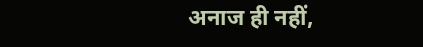अनाज ही नहीं,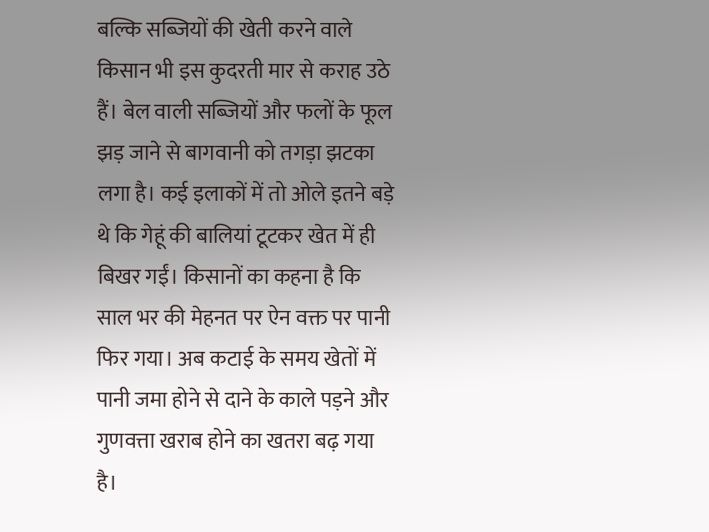बल्कि सब्जियों की खेती करने वाले किसान भी इस कुदरती मार से कराह उठे हैं। बेल वाली सब्जियों और फलों के फूल झड़ जाने से बागवानी को तगड़ा झटका लगा है। कई इलाकों में तो ओले इतने बड़े थे कि गेहूं की बालियां टूटकर खेत में ही बिखर गईं। किसानों का कहना है कि साल भर की मेहनत पर ऐन वक्त पर पानी फिर गया। अब कटाई के समय खेतों में पानी जमा होने से दाने के काले पड़ने और गुणवत्ता खराब होने का खतरा बढ़ गया है।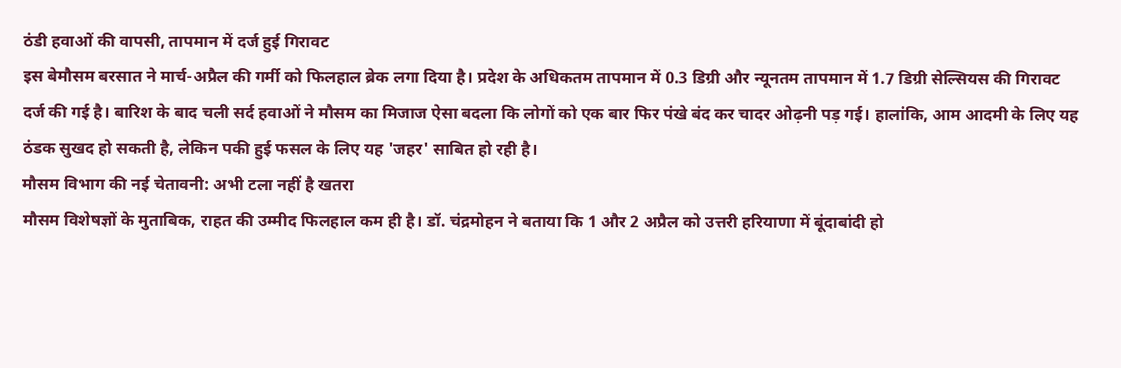ठंडी हवाओं की वापसी, तापमान में दर्ज हुई गिरावट
इस बेमौसम बरसात ने मार्च-अप्रैल की गर्मी को फिलहाल ब्रेक लगा दिया है। प्रदेश के अधिकतम तापमान में 0.3 डिग्री और न्यूनतम तापमान में 1.7 डिग्री सेल्सियस की गिरावट दर्ज की गई है। बारिश के बाद चली सर्द हवाओं ने मौसम का मिजाज ऐसा बदला कि लोगों को एक बार फिर पंखे बंद कर चादर ओढ़नी पड़ गई। हालांकि, आम आदमी के लिए यह ठंडक सुखद हो सकती है, लेकिन पकी हुई फसल के लिए यह 'जहर' साबित हो रही है।
मौसम विभाग की नई चेतावनी: अभी टला नहीं है खतरा
मौसम विशेषज्ञों के मुताबिक, राहत की उम्मीद फिलहाल कम ही है। डॉ. चंद्रमोहन ने बताया कि 1 और 2 अप्रैल को उत्तरी हरियाणा में बूंदाबांदी हो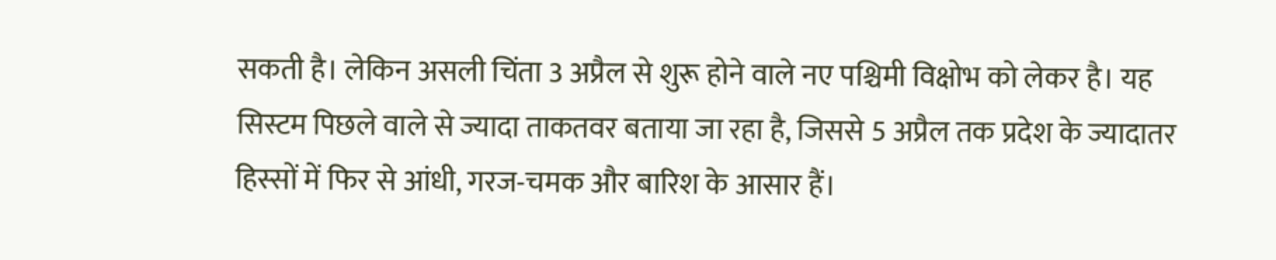सकती है। लेकिन असली चिंता 3 अप्रैल से शुरू होने वाले नए पश्चिमी विक्षोभ को लेकर है। यह सिस्टम पिछले वाले से ज्यादा ताकतवर बताया जा रहा है, जिससे 5 अप्रैल तक प्रदेश के ज्यादातर हिस्सों में फिर से आंधी, गरज-चमक और बारिश के आसार हैं।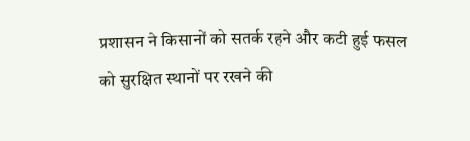प्रशासन ने किसानों को सतर्क रहने और कटी हुई फसल को सुरक्षित स्थानों पर रखने की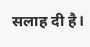सलाह दी है।